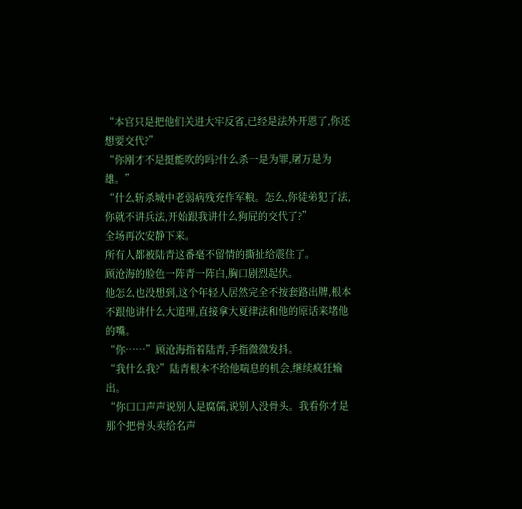“本官只是把他们关进大牢反省,已经是法外开恩了,你还想要交代?”
“你刚才不是挺能吹的吗?什么杀一是为罪,屠万是为雄。”
“什么斩杀城中老弱病残充作军粮。怎么,你徒弟犯了法,你就不讲兵法,开始跟我讲什么狗屁的交代了?”
全场再次安静下来。
所有人都被陆青这番毫不留情的撕扯给震住了。
顾沧海的脸色一阵青一阵白,胸口剧烈起伏。
他怎么也没想到,这个年轻人居然完全不按套路出牌,根本不跟他讲什么大道理,直接拿大夏律法和他的原话来堵他的嘴。
“你……”顾沧海指着陆青,手指微微发抖。
“我什么我?”陆青根本不给他喘息的机会,继续疯狂输出。
“你口口声声说别人是腐儒,说别人没骨头。我看你才是那个把骨头卖给名声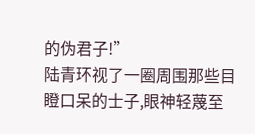的伪君子!”
陆青环视了一圈周围那些目瞪口呆的士子,眼神轻蔑至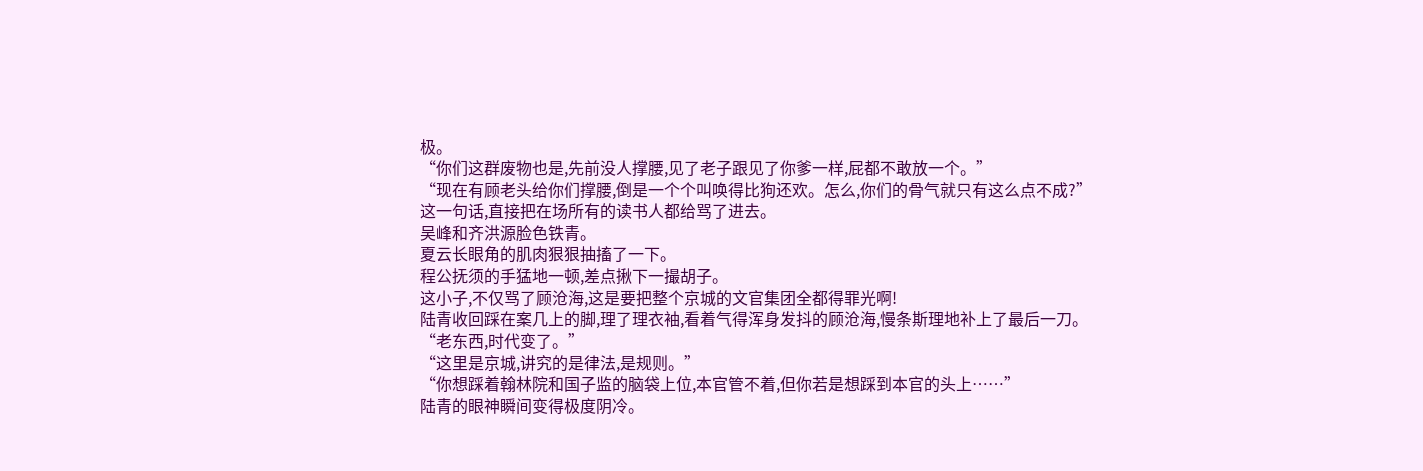极。
“你们这群废物也是,先前没人撑腰,见了老子跟见了你爹一样,屁都不敢放一个。”
“现在有顾老头给你们撑腰,倒是一个个叫唤得比狗还欢。怎么,你们的骨气就只有这么点不成?”
这一句话,直接把在场所有的读书人都给骂了进去。
吴峰和齐洪源脸色铁青。
夏云长眼角的肌肉狠狠抽搐了一下。
程公抚须的手猛地一顿,差点揪下一撮胡子。
这小子,不仅骂了顾沧海,这是要把整个京城的文官集团全都得罪光啊!
陆青收回踩在案几上的脚,理了理衣袖,看着气得浑身发抖的顾沧海,慢条斯理地补上了最后一刀。
“老东西,时代变了。”
“这里是京城,讲究的是律法,是规则。”
“你想踩着翰林院和国子监的脑袋上位,本官管不着,但你若是想踩到本官的头上……”
陆青的眼神瞬间变得极度阴冷。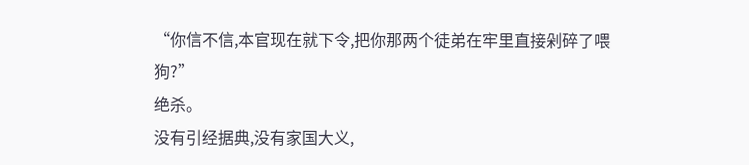“你信不信,本官现在就下令,把你那两个徒弟在牢里直接剁碎了喂狗?”
绝杀。
没有引经据典,没有家国大义,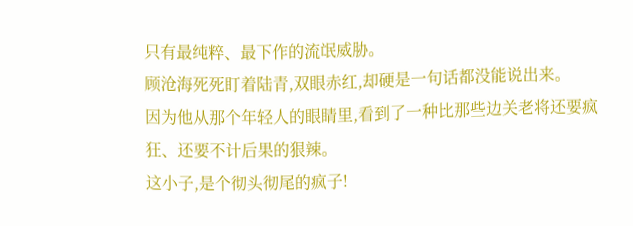只有最纯粹、最下作的流氓威胁。
顾沧海死死盯着陆青,双眼赤红,却硬是一句话都没能说出来。
因为他从那个年轻人的眼睛里,看到了一种比那些边关老将还要疯狂、还要不计后果的狠辣。
这小子,是个彻头彻尾的疯子!